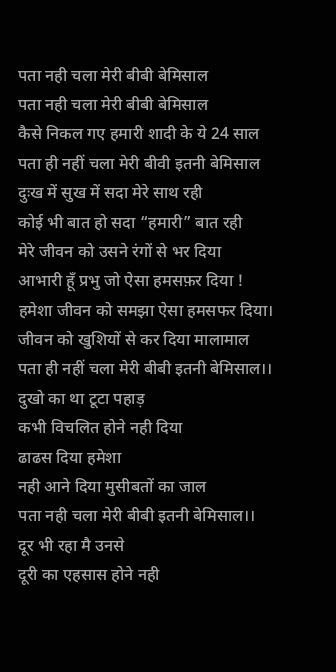पता नही चला मेरी बीबी बेमिसाल
पता नही चला मेरी बीबी बेमिसाल
कैसे निकल गए हमारी शादी के ये 24 साल
पता ही नहीं चला मेरी बीवी इतनी बेमिसाल
दुःख में सुख में सदा मेरे साथ रही
कोई भी बात हो सदा “हमारी” बात रही
मेरे जीवन को उसने रंगों से भर दिया
आभारी हूँ प्रभु जो ऐसा हमसफ़र दिया !
हमेशा जीवन को समझा ऐसा हमसफर दिया।
जीवन को खुशियों से कर दिया मालामाल
पता ही नहीं चला मेरी बीबी इतनी बेमिसाल।।
दुखो का था टूटा पहाड़
कभी विचलित होने नही दिया
ढाढस दिया हमेशा
नही आने दिया मुसीबतों का जाल
पता नही चला मेरी बीबी इतनी बेमिसाल।।
दूर भी रहा मै उनसे
दूरी का एहसास होने नही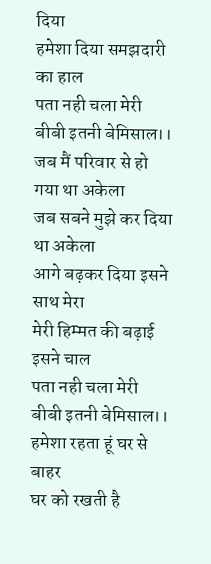दिया
हमेशा दिया समझदारी का हाल
पता नही चला मेरी बीबी इतनी बेमिसाल।।
जब मैं परिवार से हो गया था अकेला
जब सबने मुझे कर दिया था अकेला
आगे बढ़कर दिया इसने साथ मेरा
मेरी हिम्मत की बढ़ाई इसने चाल
पता नही चला मेरी बीबी इतनी बेमिसाल।।
हमेशा रहता हूं घर से बाहर
घर को रखती है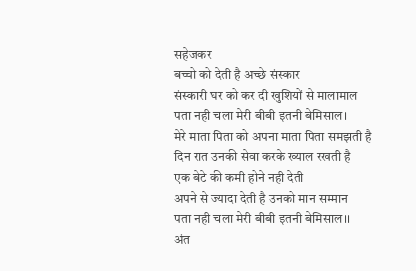सहेजकर
बच्चो को देती है अच्छे संस्कार
संस्कारी घर को कर दी खुशियों से मालामाल
पता नही चला मेरी बीबी इतनी बेमिसाल।
मेरे माता पिता को अपना माता पिता समझती है
दिन रात उनकी सेवा करके ख्याल रखती है
एक बेटे की कमी होने नही देती
अपने से ज्यादा देती है उनको मान सम्मान
पता नही चला मेरी बीबी इतनी बेमिसाल।।
अंत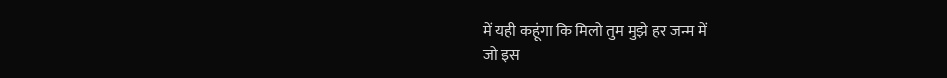में यही कहूंगा कि मिलो तुम मुझे हर जन्म में
जो इस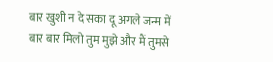बार खुशी न दे सका दू अगले जन्म में
बार बार मिलो तुम मुझे और मैं तुमसे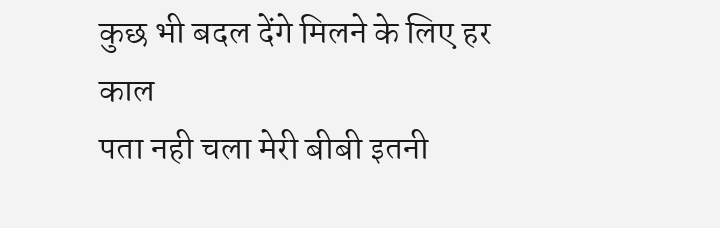कुछ भी बदल देंगे मिलने के लिए हर काल
पता नही चला मेरी बीबी इतनी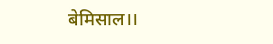बेमिसाल।।